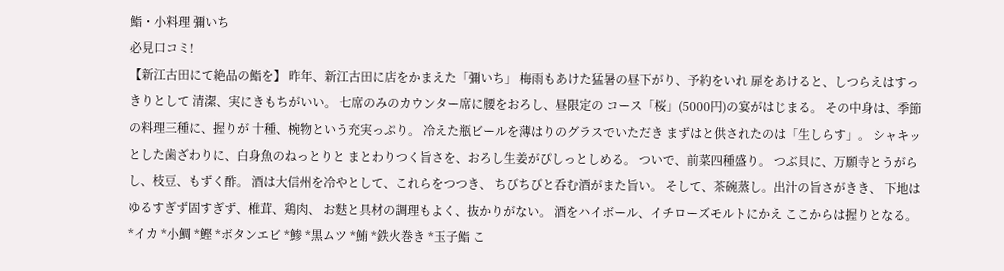鮨・小料理 彌いち
必見口コミ!
【新江古田にて絶品の鮨を】 昨年、新江古田に店をかまえた「彌いち」 梅雨もあけた猛暑の昼下がり、予約をいれ 扉をあけると、しつらえはすっきりとして 清潔、実にきもちがいい。 七席のみのカウンター席に腰をおろし、昼限定の コース「桜」(5000円)の宴がはじまる。 その中身は、季節の料理三種に、握りが 十種、椀物という充実っぷり。 冷えた瓶ビールを薄はりのグラスでいただき まずはと供されたのは「生しらす」。 シャキッとした歯ざわりに、白身魚のねっとりと まとわりつく旨さを、おろし生姜がぴしっとしめる。 ついで、前菜四種盛り。 つぶ貝に、万願寺とうがらし、枝豆、もずく酢。 酒は大信州を冷やとして、これらをつつき、 ちびちびと呑む酒がまた旨い。 そして、茶碗蒸し。出汁の旨さがきき、 下地はゆるすぎず固すぎず、椎茸、鶏肉、 お麩と具材の調理もよく、抜かりがない。 酒をハイボール、イチローズモルトにかえ ここからは握りとなる。 *イカ *小鯛 *鰹 *ボタンエビ *鯵 *黒ムツ *鮪 *鉄火巻き *玉子鮨 こ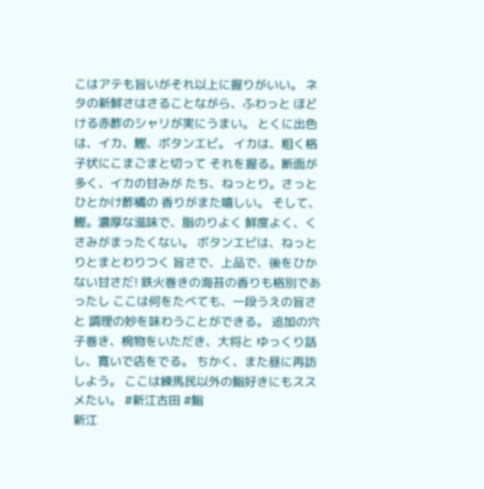こはアテも旨いがそれ以上に握りがいい。 ネタの新鮮さはさることながら、ふわっと ほどける赤酢のシャリが実にうまい。 とくに出色は、イカ、鰹、ボタンエビ。 イカは、粗く格子状にこまごまと切って それを握る。断面が多く、イカの甘みが たち、ねっとり。さっとひとかけ酢橘の 香りがまた嬉しい。 そして、鰹。濃厚な滋味で、脂のりよく 鮮度よく、くさみがまったくない。 ボタンエビは、ねっとりとまとわりつく 旨さで、上品で、後をひかない甘さだ! 鉄火巻きの海苔の香りも格別であったし ここは何をたべても、一段うえの旨さと 調理の妙を味わうことができる。 追加の穴子巻き、椀物をいただき、大将と ゆっくり話し、寛いで店をでる。 ちかく、また昼に再訪しよう。 ここは練馬民以外の鮨好きにもススメたい。 #新江古田 #鮨
新江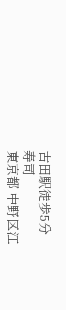古田駅徒歩5分
寿司
東京都 中野区江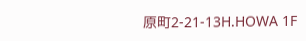原町2-21-13H.HOWA 1F